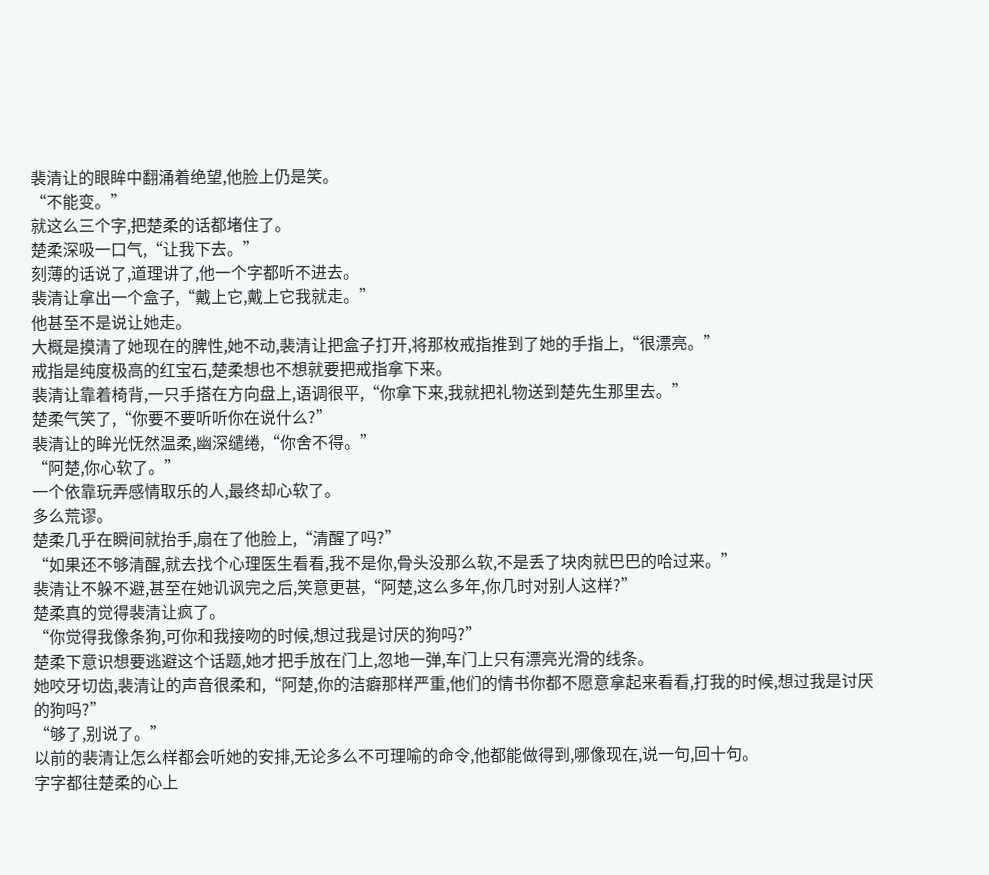裴清让的眼眸中翻涌着绝望,他脸上仍是笑。
“不能变。”
就这么三个字,把楚柔的话都堵住了。
楚柔深吸一口气,“让我下去。”
刻薄的话说了,道理讲了,他一个字都听不进去。
裴清让拿出一个盒子,“戴上它,戴上它我就走。”
他甚至不是说让她走。
大概是摸清了她现在的脾性,她不动,裴清让把盒子打开,将那枚戒指推到了她的手指上,“很漂亮。”
戒指是纯度极高的红宝石,楚柔想也不想就要把戒指拿下来。
裴清让靠着椅背,一只手搭在方向盘上,语调很平,“你拿下来,我就把礼物送到楚先生那里去。”
楚柔气笑了,“你要不要听听你在说什么?”
裴清让的眸光怃然温柔,幽深缱绻,“你舍不得。”
“阿楚,你心软了。”
一个依靠玩弄感情取乐的人,最终却心软了。
多么荒谬。
楚柔几乎在瞬间就抬手,扇在了他脸上,“清醒了吗?”
“如果还不够清醒,就去找个心理医生看看,我不是你,骨头没那么软,不是丢了块肉就巴巴的哈过来。”
裴清让不躲不避,甚至在她讥讽完之后,笑意更甚,“阿楚,这么多年,你几时对别人这样?”
楚柔真的觉得裴清让疯了。
“你觉得我像条狗,可你和我接吻的时候,想过我是讨厌的狗吗?”
楚柔下意识想要逃避这个话题,她才把手放在门上,忽地一弹,车门上只有漂亮光滑的线条。
她咬牙切齿,裴清让的声音很柔和,“阿楚,你的洁癖那样严重,他们的情书你都不愿意拿起来看看,打我的时候,想过我是讨厌的狗吗?”
“够了,别说了。”
以前的裴清让怎么样都会听她的安排,无论多么不可理喻的命令,他都能做得到,哪像现在,说一句,回十句。
字字都往楚柔的心上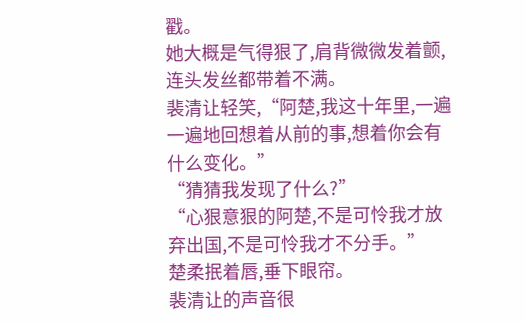戳。
她大概是气得狠了,肩背微微发着颤,连头发丝都带着不满。
裴清让轻笑,“阿楚,我这十年里,一遍一遍地回想着从前的事,想着你会有什么变化。”
“猜猜我发现了什么?”
“心狠意狠的阿楚,不是可怜我才放弃出国,不是可怜我才不分手。”
楚柔抿着唇,垂下眼帘。
裴清让的声音很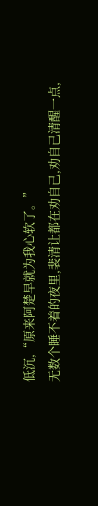低沉,“原来阿楚早就为我心软了。”
无数个睡不着的夜里,裴清让都在劝自己,劝自己清醒一点,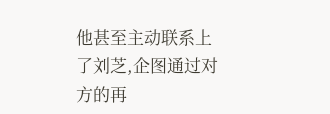他甚至主动联系上了刘芝,企图通过对方的再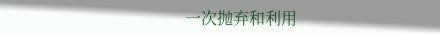一次抛弃和利用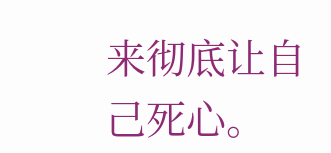来彻底让自己死心。